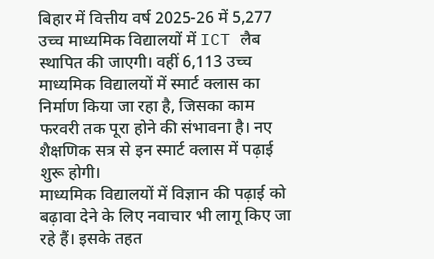बिहार में वित्तीय वर्ष 2025-26 में 5,277 उच्च माध्यमिक विद्यालयों में ICT लैब स्थापित की जाएगी। वहीं 6,113 उच्च माध्यमिक विद्यालयों में स्मार्ट क्लास का निर्माण किया जा रहा है, जिसका काम फरवरी तक पूरा होने की संभावना है। नए शैक्षणिक सत्र से इन स्मार्ट क्लास में पढ़ाई शुरू होगी।
माध्यमिक विद्यालयों में विज्ञान की पढ़ाई को बढ़ावा देने के लिए नवाचार भी लागू किए जा रहे हैं। इसके तहत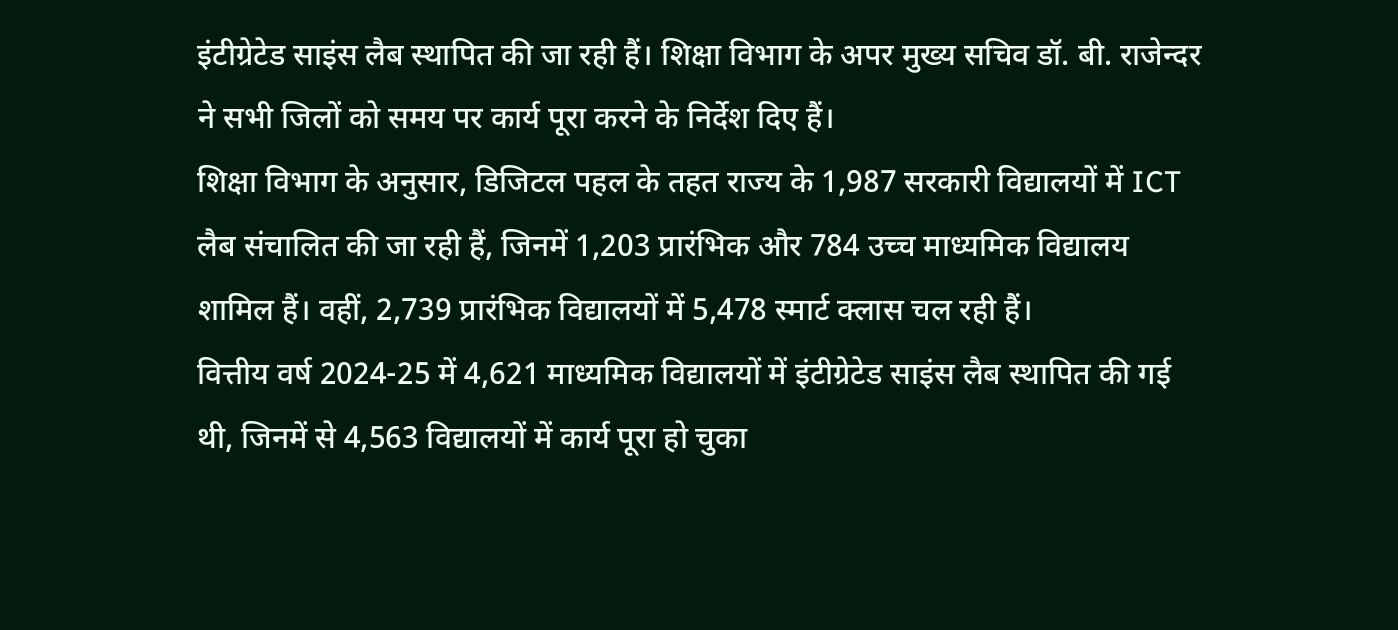इंटीग्रेटेड साइंस लैब स्थापित की जा रही हैं। शिक्षा विभाग के अपर मुख्य सचिव डॉ. बी. राजेन्दर ने सभी जिलों को समय पर कार्य पूरा करने के निर्देश दिए हैं।
शिक्षा विभाग के अनुसार, डिजिटल पहल के तहत राज्य के 1,987 सरकारी विद्यालयों में ICT लैब संचालित की जा रही हैं, जिनमें 1,203 प्रारंभिक और 784 उच्च माध्यमिक विद्यालय शामिल हैं। वहीं, 2,739 प्रारंभिक विद्यालयों में 5,478 स्मार्ट क्लास चल रही हैं।
वित्तीय वर्ष 2024-25 में 4,621 माध्यमिक विद्यालयों में इंटीग्रेटेड साइंस लैब स्थापित की गई थी, जिनमें से 4,563 विद्यालयों में कार्य पूरा हो चुका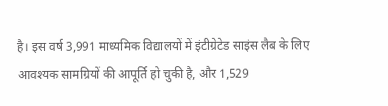है। इस वर्ष 3,991 माध्यमिक विद्यालयों में इंटीग्रेटेड साइंस लैब के लिए आवश्यक सामग्रियों की आपूर्ति हो चुकी है, और 1,529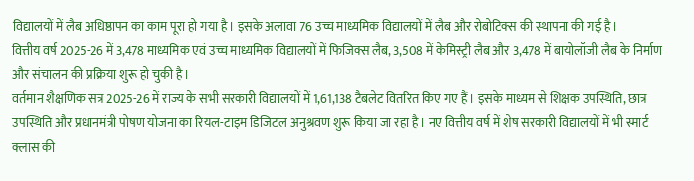विद्यालयों में लैब अधिष्ठापन का काम पूरा हो गया है। इसके अलावा 76 उच्च माध्यमिक विद्यालयों में लैब और रोबोटिक्स की स्थापना की गई है।
वित्तीय वर्ष 2025-26 में 3,478 माध्यमिक एवं उच्च माध्यमिक विद्यालयों में फिजिक्स लैब, 3,508 में केमिस्ट्री लैब और 3,478 में बायोलॉजी लैब के निर्माण और संचालन की प्रक्रिया शुरू हो चुकी है।
वर्तमान शैक्षणिक सत्र 2025-26 में राज्य के सभी सरकारी विद्यालयों में 1,61,138 टैबलेट वितरित किए गए हैं। इसके माध्यम से शिक्षक उपस्थिति, छात्र उपस्थिति और प्रधानमंत्री पोषण योजना का रियल-टाइम डिजिटल अनुश्रवण शुरू किया जा रहा है। नए वित्तीय वर्ष में शेष सरकारी विद्यालयों में भी स्मार्ट क्लास की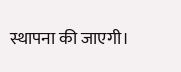स्थापना की जाएगी।